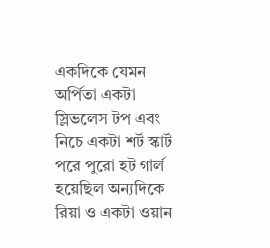একদিকে যেমন অর্পিতা একটা স্লিভলেস টপ এবং নিচে একটা শর্ট স্কার্ট পরে পুরো হট গার্ল হয়েছিল অন্যদিকে রিয়া ও একটা ওয়ান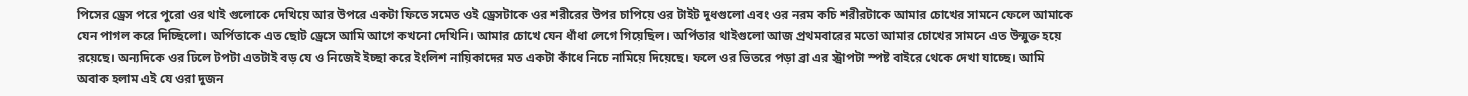পিসের ড্রেস পরে পুরো ওর থাই গুলোকে দেখিয়ে আর উপরে একটা ফিতে সমেত ওই ড্রেসটাকে ওর শরীরের উপর চাপিয়ে ওর টাইট দুধগুলো এবং ওর নরম কচি শরীরটাকে আমার চোখের সামনে ফেলে আমাকে যেন পাগল করে দিচ্ছিলো। অর্পিতাকে এত ছোট ড্রেসে আমি আগে কখনো দেখিনি। আমার চোখে যেন ধাঁধা লেগে গিয়েছিল। অর্পিতার থাইগুলো আজ প্রথমবারের মতো আমার চোখের সামনে এত উন্মুক্ত হয়ে রয়েছে। অন্যদিকে ওর ঢিলে টপটা এতটাই বড় যে ও নিজেই ইচ্ছা করে ইংলিশ নায়িকাদের মত একটা কাঁধে নিচে নামিয়ে দিয়েছে। ফলে ওর ভিতরে পড়া ব্রা এর স্ট্রাপটা স্পষ্ট বাইরে থেকে দেখা যাচ্ছে। আমি অবাক হলাম এই যে ওরা দুজন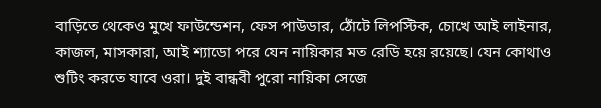বাড়িতে থেকেও মুখে ফাউন্ডেশন, ফেস পাউডার, ঠোঁটে লিপস্টিক, চোখে আই লাইনার, কাজল, মাসকারা, আই শ্যাডো পরে যেন নায়িকার মত রেডি হয়ে রয়েছে। যেন কোথাও শুটিং করতে যাবে ওরা। দুই বান্ধবী পুরো নায়িকা সেজে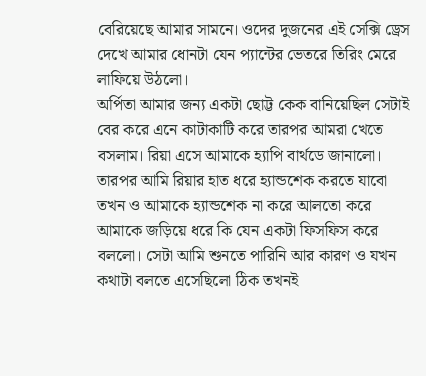বেরিয়েছে আমার সামনে। ওদের দুজনের এই সেক্সি ড্রেস দেখে আমার ধোনটা যেন প্যান্টের ভেতরে তিরিং মেরে লাফিয়ে উঠলো।
অর্পিতা আমার জন্য একটা ছোট্ট কেক বানিয়েছিল সেটাই বের করে এনে কাটাকাটি করে তারপর আমরা খেতে বসলাম। রিয়া এসে আমাকে হ্যাপি বার্থডে জানালো। তারপর আমি রিয়ার হাত ধরে হ্যান্ডশেক করতে যাবো তখন ও আমাকে হ্যান্ডশেক না করে আলতো করে আমাকে জড়িয়ে ধরে কি যেন একটা ফিসফিস করে বললো। সেটা আমি শুনতে পারিনি আর কারণ ও যখন কথাটা বলতে এসেছিলো ঠিক তখনই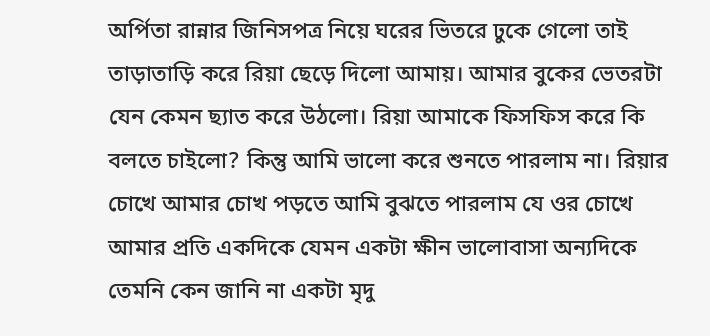অর্পিতা রান্নার জিনিসপত্র নিয়ে ঘরের ভিতরে ঢুকে গেলো তাই তাড়াতাড়ি করে রিয়া ছেড়ে দিলো আমায়। আমার বুকের ভেতরটা যেন কেমন ছ্যাত করে উঠলো। রিয়া আমাকে ফিসফিস করে কি বলতে চাইলো? কিন্তু আমি ভালো করে শুনতে পারলাম না। রিয়ার চোখে আমার চোখ পড়তে আমি বুঝতে পারলাম যে ওর চোখে আমার প্রতি একদিকে যেমন একটা ক্ষীন ভালোবাসা অন্যদিকে তেমনি কেন জানি না একটা মৃদু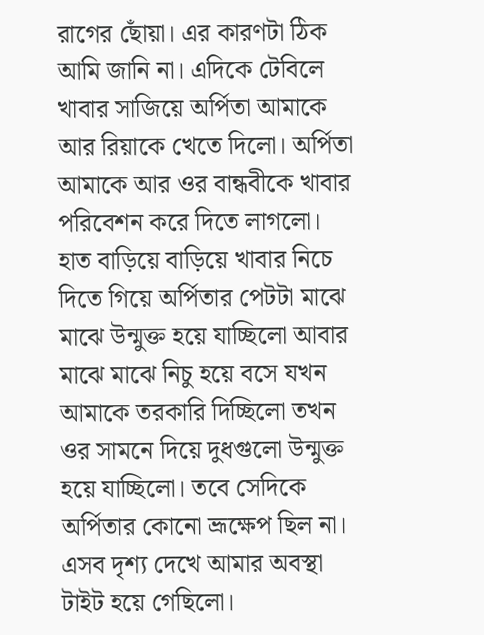রাগের ছোঁয়া। এর কারণটা ঠিক আমি জানি না। এদিকে টেবিলে খাবার সাজিয়ে অর্পিতা আমাকে আর রিয়াকে খেতে দিলো। অর্পিতা আমাকে আর ওর বান্ধবীকে খাবার পরিবেশন করে দিতে লাগলো। হাত বাড়িয়ে বাড়িয়ে খাবার নিচে দিতে গিয়ে অর্পিতার পেটটা মাঝে মাঝে উন্মুক্ত হয়ে যাচ্ছিলো আবার মাঝে মাঝে নিচু হয়ে বসে যখন আমাকে তরকারি দিচ্ছিলো তখন ওর সামনে দিয়ে দুধগুলো উন্মুক্ত হয়ে যাচ্ছিলো। তবে সেদিকে অর্পিতার কোনো ভ্রূক্ষেপ ছিল না। এসব দৃশ্য দেখে আমার অবস্থা টাইট হয়ে গেছিলো।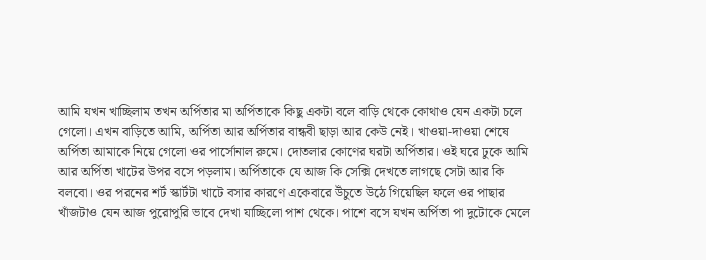আমি যখন খাচ্ছিলাম তখন অর্পিতার মা অর্পিতাকে কিছু একটা বলে বাড়ি থেকে কোথাও যেন একটা চলে গেলো। এখন বাড়িতে আমি, অর্পিতা আর অর্পিতার বান্ধবী ছাড়া আর কেউ নেই। খাওয়া-দাওয়া শেষে অর্পিতা আমাকে নিয়ে গেলো ওর পার্সোনাল রুমে। দোতলার কোণের ঘরটা অর্পিতার। ওই ঘরে ঢুকে আমি আর অর্পিতা খাটের উপর বসে পড়লাম। অর্পিতাকে যে আজ কি সেক্সি দেখতে লাগছে সেটা আর কি বলবো। ওর পরনের শর্ট স্কার্টটা খাটে বসার কারণে একেবারে উঁচুতে উঠে গিয়েছিল ফলে ওর পাছার খাঁজটাও যেন আজ পুরোপুরি ভাবে দেখা যাচ্ছিলো পাশ থেকে। পাশে বসে যখন অর্পিতা পা দুটোকে মেলে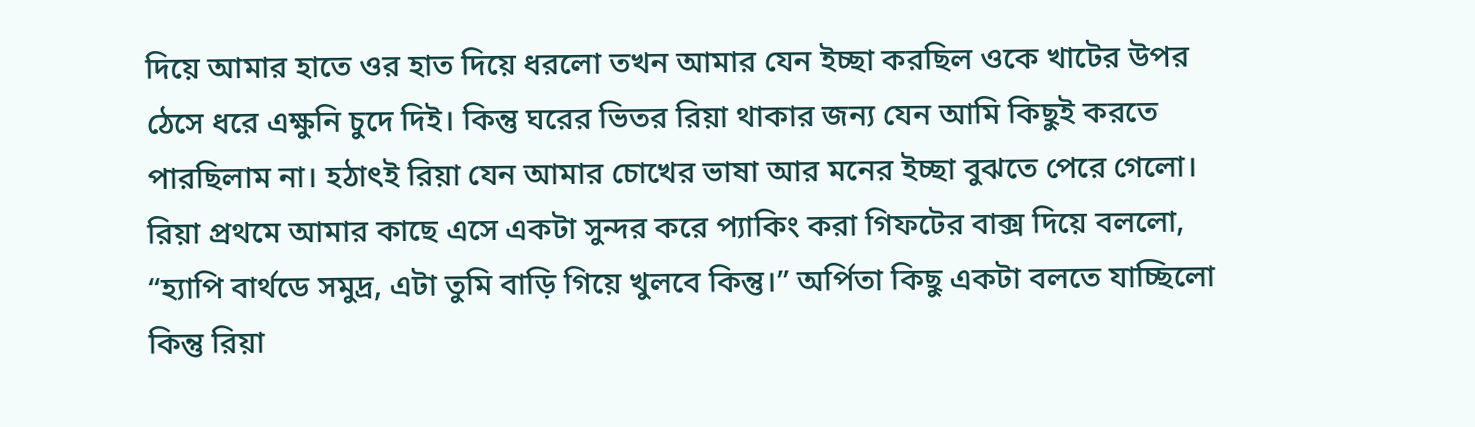দিয়ে আমার হাতে ওর হাত দিয়ে ধরলো তখন আমার যেন ইচ্ছা করছিল ওকে খাটের উপর ঠেসে ধরে এক্ষুনি চুদে দিই। কিন্তু ঘরের ভিতর রিয়া থাকার জন্য যেন আমি কিছুই করতে পারছিলাম না। হঠাৎই রিয়া যেন আমার চোখের ভাষা আর মনের ইচ্ছা বুঝতে পেরে গেলো। রিয়া প্রথমে আমার কাছে এসে একটা সুন্দর করে প্যাকিং করা গিফটের বাক্স দিয়ে বললো, “হ্যাপি বার্থডে সমুদ্র, এটা তুমি বাড়ি গিয়ে খুলবে কিন্তু।” অর্পিতা কিছু একটা বলতে যাচ্ছিলো কিন্তু রিয়া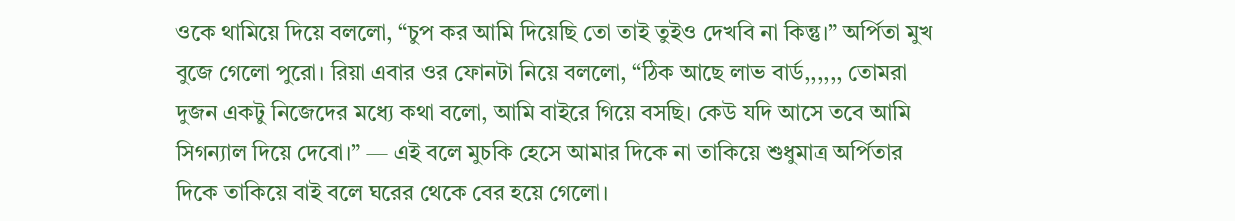ওকে থামিয়ে দিয়ে বললো, “চুপ কর আমি দিয়েছি তো তাই তুইও দেখবি না কিন্তু।” অর্পিতা মুখ বুজে গেলো পুরো। রিয়া এবার ওর ফোনটা নিয়ে বললো, “ঠিক আছে লাভ বার্ড,,,,,, তোমরা দুজন একটু নিজেদের মধ্যে কথা বলো, আমি বাইরে গিয়ে বসছি। কেউ যদি আসে তবে আমি সিগন্যাল দিয়ে দেবো।” — এই বলে মুচকি হেসে আমার দিকে না তাকিয়ে শুধুমাত্র অর্পিতার দিকে তাকিয়ে বাই বলে ঘরের থেকে বের হয়ে গেলো।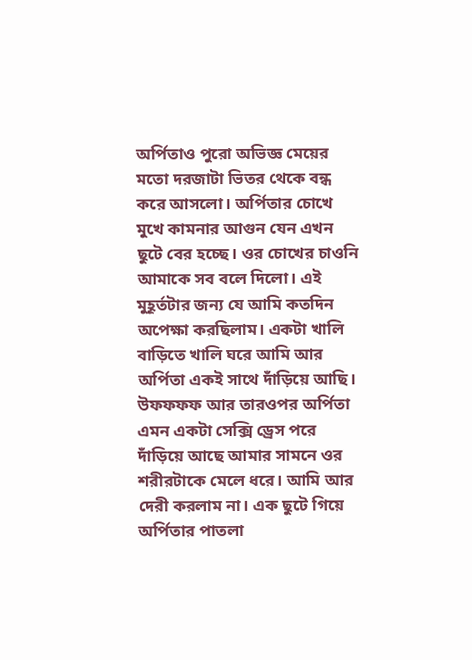অর্পিতাও পুরো অভিজ্ঞ মেয়ের মতো দরজাটা ভিতর থেকে বন্ধ করে আসলো। অর্পিতার চোখে মুখে কামনার আগুন যেন এখন ছুটে বের হচ্ছে। ওর চোখের চাওনি আমাকে সব বলে দিলো। এই মুহূর্তটার জন্য যে আমি কতদিন অপেক্ষা করছিলাম। একটা খালি বাড়িতে খালি ঘরে আমি আর অর্পিতা একই সাথে দাঁড়িয়ে আছি। উফফফফ আর তারওপর অর্পিতা এমন একটা সেক্সি ড্রেস পরে দাঁড়িয়ে আছে আমার সামনে ওর শরীরটাকে মেলে ধরে। আমি আর দেরী করলাম না। এক ছুটে গিয়ে অর্পিতার পাতলা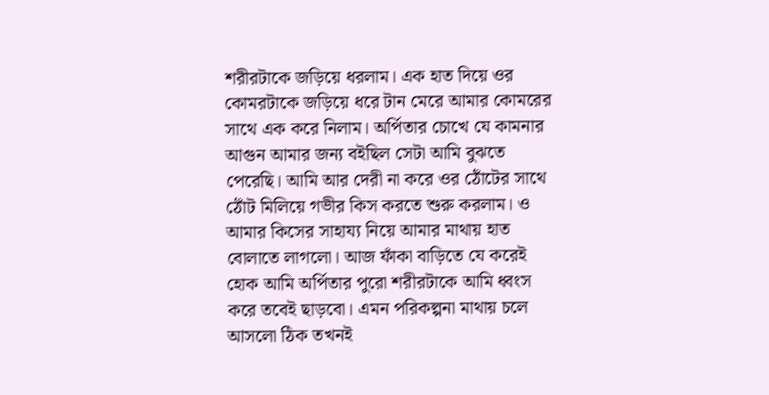শরীরটাকে জড়িয়ে ধরলাম। এক হাত দিয়ে ওর কোমরটাকে জড়িয়ে ধরে টান মেরে আমার কোমরের সাথে এক করে নিলাম। অর্পিতার চোখে যে কামনার আগুন আমার জন্য বইছিল সেটা আমি বুঝতে পেরেছি। আমি আর দেরী না করে ওর ঠোঁটের সাথে ঠোঁট মিলিয়ে গভীর কিস করতে শুরু করলাম। ও আমার কিসের সাহায্য নিয়ে আমার মাথায় হাত বোলাতে লাগলো। আজ ফাঁকা বাড়িতে যে করেই হোক আমি অর্পিতার পুরো শরীরটাকে আমি ধ্বংস করে তবেই ছাড়বো। এমন পরিকল্পনা মাথায় চলে আসলো ঠিক তখনই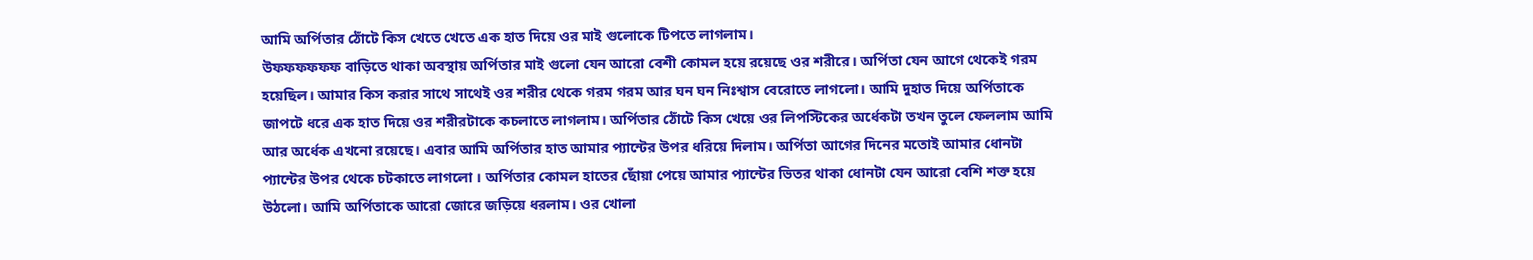আমি অর্পিতার ঠোঁটে কিস খেতে খেতে এক হাত দিয়ে ওর মাই গুলোকে টিপতে লাগলাম।
উফফফফফফ বাড়িতে থাকা অবস্থায় অর্পিতার মাই গুলো যেন আরো বেশী কোমল হয়ে রয়েছে ওর শরীরে। অর্পিতা যেন আগে থেকেই গরম হয়েছিল। আমার কিস করার সাথে সাথেই ওর শরীর থেকে গরম গরম আর ঘন ঘন নিঃশ্বাস বেরোতে লাগলো। আমি দুহাত দিয়ে অর্পিতাকে জাপটে ধরে এক হাত দিয়ে ওর শরীরটাকে কচলাতে লাগলাম। অর্পিতার ঠোঁটে কিস খেয়ে ওর লিপস্টিকের অর্ধেকটা তখন তুলে ফেললাম আমি আর অর্ধেক এখনো রয়েছে। এবার আমি অর্পিতার হাত আমার প্যান্টের উপর ধরিয়ে দিলাম। অর্পিতা আগের দিনের মতোই আমার ধোনটা প্যান্টের উপর থেকে চটকাতে লাগলো । অর্পিতার কোমল হাতের ছোঁয়া পেয়ে আমার প্যান্টের ভিতর থাকা ধোনটা যেন আরো বেশি শক্ত হয়ে উঠলো। আমি অর্পিতাকে আরো জোরে জড়িয়ে ধরলাম। ওর খোলা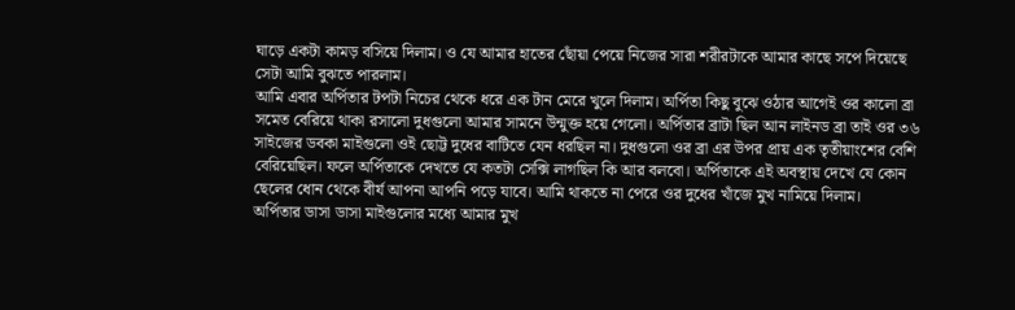ঘাড়ে একটা কামড় বসিয়ে দিলাম। ও যে আমার হাতের ছোঁয়া পেয়ে নিজের সারা শরীরটাকে আমার কাছে সপে দিয়েছে সেটা আমি বুঝতে পারলাম।
আমি এবার অর্পিতার টপটা নিচের থেকে ধরে এক টান মেরে খুলে দিলাম। অর্পিতা কিছু বুঝে ওঠার আগেই ওর কালো ব্রা সমেত বেরিয়ে থাকা রসালো দুধগুলো আমার সামনে উন্মুক্ত হয়ে গেলো। অর্পিতার ব্রাটা ছিল আন লাইনড ব্রা তাই ওর ৩৬ সাইজের ডবকা মাইগুলো ওই ছোট্ট দুধের বাটিতে যেন ধরছিল না। দুধগুলো ওর ব্রা এর উপর প্রায় এক তৃতীয়াংশের বেশি বেরিয়েছিল। ফলে অর্পিতাকে দেখতে যে কতটা সেক্সি লাগছিল কি আর বলবো। অর্পিতাকে এই অবস্থায় দেখে যে কোন ছেলের ধোন থেকে বীর্য আপনা আপনি পড়ে যাবে। আমি থাকতে না পেরে ওর দুধের খাঁজে মুখ নামিয়ে দিলাম।
অর্পিতার ডাসা ডাসা মাইগুলোর মধ্যে আমার মুখ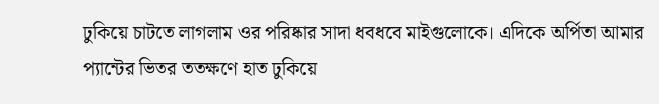ঢুকিয়ে চাটতে লাগলাম ওর পরিষ্কার সাদা ধবধবে মাইগুলোকে। এদিকে অর্পিতা আমার প্যান্টের ভিতর ততক্ষণে হাত ঢুকিয়ে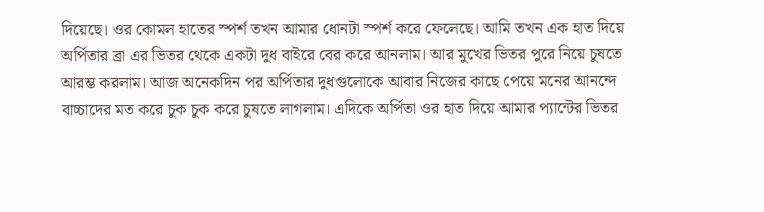দিয়েছে। ওর কোমল হাতের স্পর্শ তখন আমার ধোনটা স্পর্শ করে ফেলেছে। আমি তখন এক হাত দিয়ে অর্পিতার ব্রা এর ভিতর থেকে একটা দুধ বাইরে বের করে আনলাম। আর মুখের ভিতর পুরে নিয়ে চুষতে আরম্ভ করলাম। আজ অনেকদিন পর অর্পিতার দুধগুলোকে আবার নিজের কাছে পেয়ে মনের আনন্দে বাচ্চাদের মত করে চুক চুক করে চুষতে লাগলাম। এদিকে অর্পিতা ওর হাত দিয়ে আমার প্যান্টের ভিতর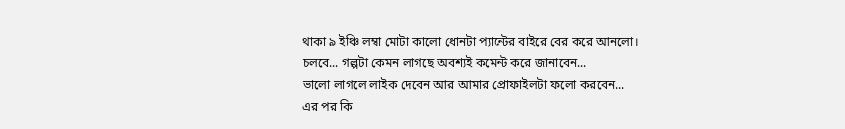থাকা ৯ ইঞ্চি লম্বা মোটা কালো ধোনটা প্যান্টের বাইরে বের করে আনলো।
চলবে... গল্পটা কেমন লাগছে অবশ্যই কমেন্ট করে জানাবেন...
ভালো লাগলে লাইক দেবেন আর আমার প্রোফাইলটা ফলো করবেন...
এর পর কি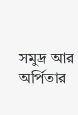সমুদ্র আর অর্পিতার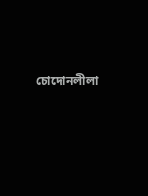চোদোনলীলা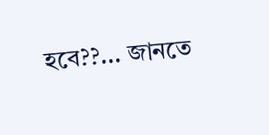হবে??... জানতে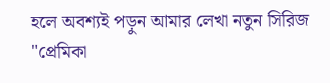হলে অবশ্যই পড়ুন আমার লেখা নতুন সিরিজ "প্রেমিকা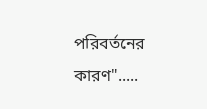পরিবর্তনের কারণ".....